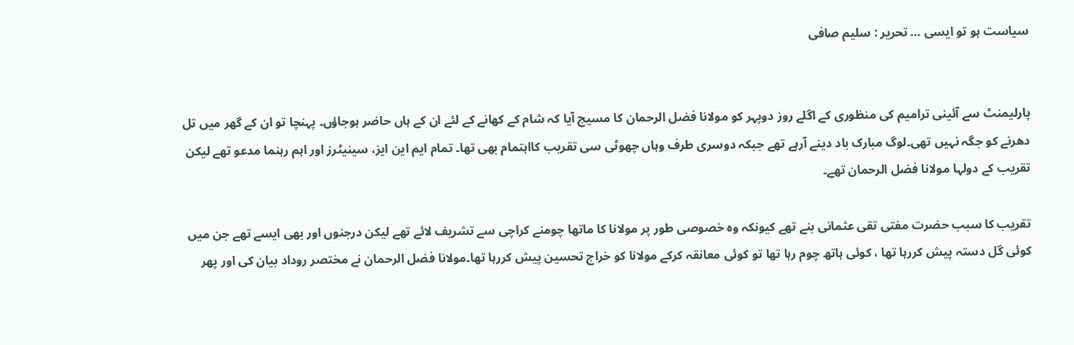سیاست ہو تو ایسی … تحریر : سلیم صافی


پارلیمنٹ سے آئینی ترامیم کی منظوری کے اگلے روز دوپہر کو مولانا فضل الرحمان کا مسیج آیا کہ شام کے کھانے کے لئے ان کے ہاں حاضر ہوجاؤں۔ پہنچا تو ان کے گھر میں تل دھرنے کو جگہ نہیں تھی۔لوگ مبارک باد دینے آرہے تھے جبکہ دوسری طرف وہاں چھوٹی سی تقریب کااہتمام بھی تھا۔ تمام ایم این ایز، سینیٹرز اور اہم رہنما مدعو تھے لیکن تقریب کے دولہا مولانا فضل الرحمان تھے۔

تقریب کا سبب حضرت مفتی تقی عثمانی بنے تھے کیونکہ وہ خصوصی طور پر مولانا کا ماتھا چومنے کراچی سے تشریف لائے تھے لیکن درجنوں اور بھی ایسے تھے جن میں کوئی گل دستہ پیش کررہا تھا ، کوئی ہاتھ چوم رہا تھا تو کوئی معانقہ کرکے مولانا کو خراج تحسین پیش کررہا تھا۔مولانا فضل الرحمان نے مختصر روداد بیان کی اور پھر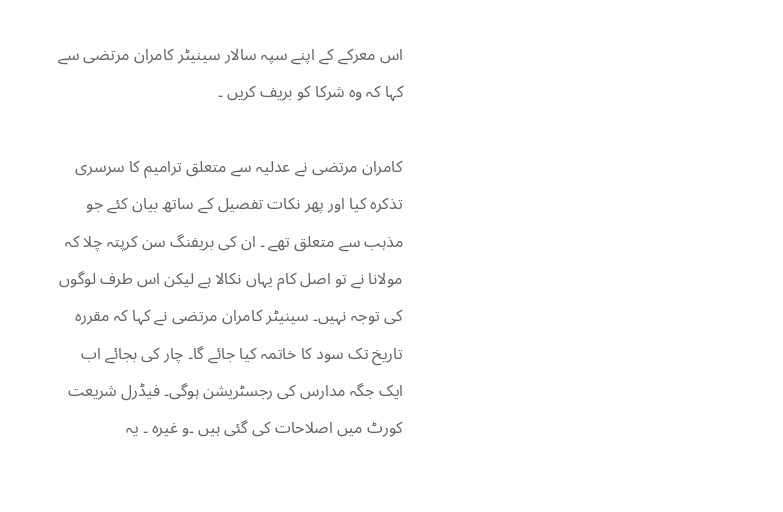اس معرکے کے اپنے سپہ سالار سینیٹر کامران مرتضی سے کہا کہ وہ شرکا کو بریف کریں ۔

کامران مرتضی نے عدلیہ سے متعلق ترامیم کا سرسری تذکرہ کیا اور پھر نکات تفصیل کے ساتھ بیان کئے جو مذہب سے متعلق تھے ۔ ان کی بریفنگ سن کرپتہ چلا کہ مولانا نے تو اصل کام یہاں نکالا ہے لیکن اس طرف لوگوں کی توجہ نہیں۔ سینیٹر کامران مرتضی نے کہا کہ مقررہ تاریخ تک سود کا خاتمہ کیا جائے گا۔ چار کی بجائے اب ایک جگہ مدارس کی رجسٹریشن ہوگی۔ فیڈرل شریعت کورٹ میں اصلاحات کی گئی ہیں ۔و غیرہ ۔ یہ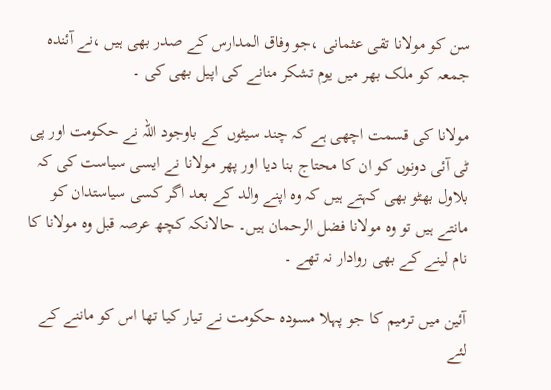سن کو مولانا تقی عثمانی ،جو وفاق المدارس کے صدر بھی ہیں ،نے آئندہ جمعہ کو ملک بھر میں یوم تشکر منانے کی اپیل بھی کی ۔

مولانا کی قسمت اچھی ہے کہ چند سیٹوں کے باوجود اللہ نے حکومت اور پی ٹی آئی دونوں کو ان کا محتاج بنا دیا اور پھر مولانا نے ایسی سیاست کی کہ بلاول بھٹو بھی کہتے ہیں کہ وہ اپنے والد کے بعد اگر کسی سیاستدان کو مانتے ہیں تو وہ مولانا فضل الرحمان ہیں۔ حالانکہ کچھ عرصہ قبل وہ مولانا کا نام لینے کے بھی روادار نہ تھے ۔

آئین میں ترمیم کا جو پہلا مسودہ حکومت نے تیار کیا تھا اس کو ماننے کے لئے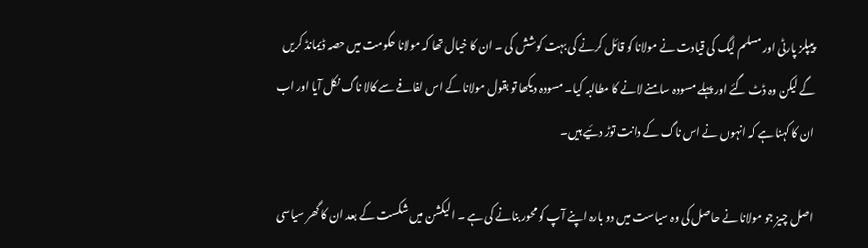پیپلز پارٹی اور مسلم لیگ کی قیادت نے مولانا کو قائل کرنے کی بہت کوشش کی ۔ ان کا خیال تھا کہ مولانا حکومت میں حصہ ڈیمانڈ کریں گے لیکن وہ ڈٹ گئے اور پہلے مسودہ سامنے لانے کا مطالبہ کیا۔ مسودہ دیکھا تو بقول مولانا کے اس لفافے سے کالا ناگ نکل آیا اور اب ان کا کہنا ہے کہ انہوں نے اس ناگ کے دانت توڑ دئیے ہیں۔

اصل چیز جو مولانا نے حاصل کی وہ سیاست میں دو بارہ اپنے آپ کو محور بنانے کی ہے ۔ الیکشن میں شکست کے بعد ان کا گھر سیاسی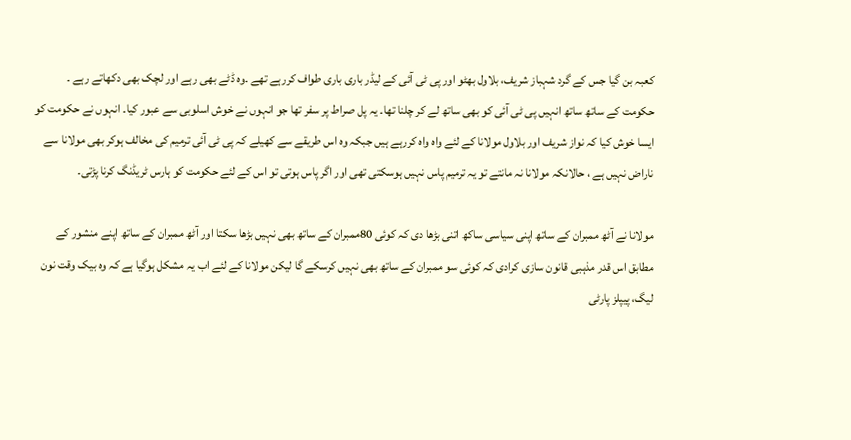کعبہ بن گیا جس کے گرد شہباز شریف، بلاول بھٹو اور پی ٹی آئی کے لیڈر باری باری طواف کررہے تھے ۔وہ ڈٹے بھی رہے اور لچک بھی دکھاتے رہے ۔ حکومت کے ساتھ ساتھ انہیں پی ٹی آئی کو بھی ساتھ لے کر چلنا تھا۔ یہ پل صراط پر سفر تھا جو انہوں نے خوش اسلوبی سے عبور کیا۔ انہوں نے حکومت کو ایسا خوش کیا کہ نواز شریف اور بلاول مولانا کے لئے واہ واہ کررہے ہیں جبکہ وہ اس طریقے سے کھیلے کہ پی ٹی آئی ترمیم کی مخالف ہوکر بھی مولانا سے ناراض نہیں ہے ، حالانکہ مولانا نہ مانتے تو یہ ترمیم پاس نہیں ہوسکتی تھی اور اگر پاس ہوتی تو اس کے لئے حکومت کو ہارس ٹریڈنگ کرنا پڑتی۔

مولانا نے آٹھ ممبران کے ساتھ اپنی سیاسی ساکھ اتنی بڑھا دی کہ کوئی 80ممبران کے ساتھ بھی نہیں بڑھا سکتا اور آٹھ ممبران کے ساتھ اپنے منشور کے مطابق اس قدر مذہبی قانون سازی کرادی کہ کوئی سو ممبران کے ساتھ بھی نہیں کرسکے گا لیکن مولانا کے لئے اب یہ مشکل ہوگیا ہے کہ وہ بیک وقت نون لیگ، پیپلز پارٹی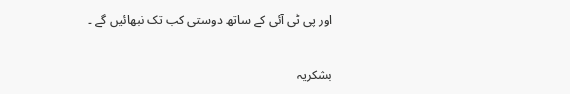اور پی ٹی آئی کے ساتھ دوستی کب تک نبھائیں گے ۔

بشکریہ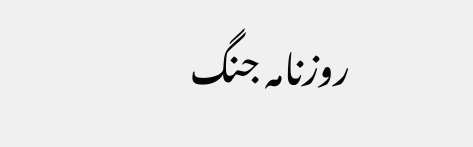روزنامہ جنگ